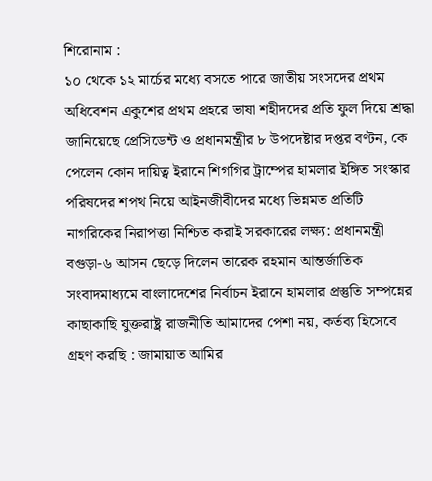শিরোনাম :
১০ থেকে ১২ মার্চের মধ্যে বসতে পারে জাতীয় সংসদের প্রথম অধিবেশন একুশের প্রথম প্রহরে ভাষা শহীদদের প্রতি ফুল দিয়ে শ্রদ্ধা জানিয়েছে প্রেসিডেন্ট ও প্রধানমন্ত্রীর ৮ উপদেষ্টার দপ্তর বণ্টন, কে পেলেন কোন দায়িত্ব ইরানে শিগগির ট্রাম্পের হামলার ইঙ্গিত সংস্কার পরিষদের শপথ নিয়ে আইনজীবীদের মধ্যে ভিন্নমত প্রতিটি নাগরিকের নিরাপত্তা নিশ্চিত করাই সরকারের লক্ষ্য: প্রধানমন্ত্রী বগুড়া-৬ আসন ছেড়ে দিলেন তারেক রহমান আন্তর্জাতিক সংবাদমাধ্যমে বাংলাদেশের নির্বাচন ইরানে হামলার প্রস্তুতি সম্পন্নের কাছাকাছি যুক্তরাষ্ট্র রাজনীতি আমাদের পেশা নয়, কর্তব্য হিসেবে গ্রহণ করছি : জামায়াত আমির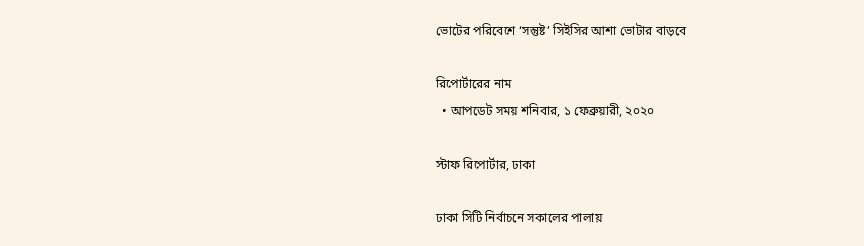ভোটের পরিবেশে ‘সন্তুষ্ট’ সিইসির আশা ভোটার বাড়বে

রিপোর্টারের নাম
  • আপডেট সময় শনিবার, ১ ফেব্রুয়ারী, ২০২০

স্টাফ রিপোর্টার, ঢাকা

ঢাকা সিটি নির্বাচনে সকালের পালায়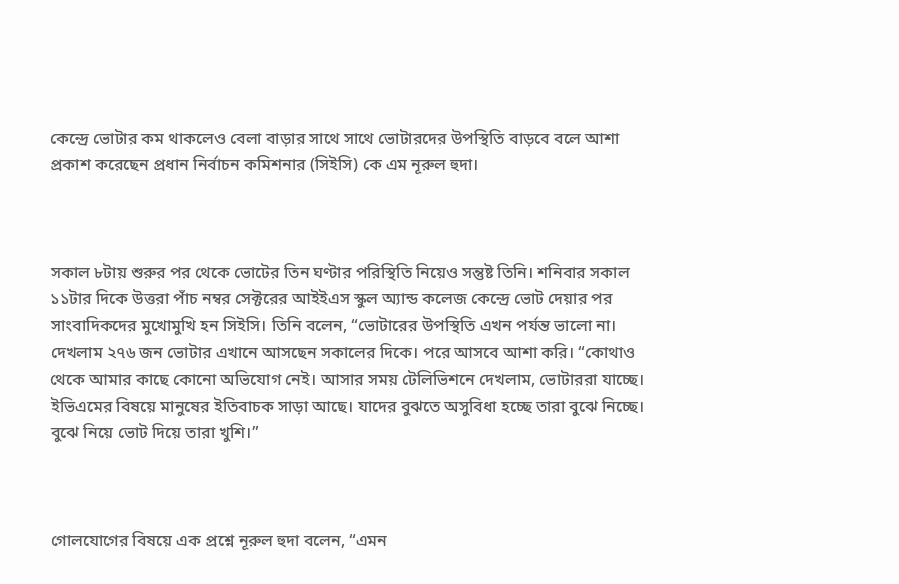কেন্দ্রে ভোটার কম থাকলেও বেলা বাড়ার সাথে সাথে ভোটারদের উপস্থিতি বাড়বে বলে আশা প্রকাশ করেছেন প্রধান নির্বাচন কমিশনার (সিইসি) কে এম নূরুল হুদা।



সকাল ৮টায় শুরুর পর থেকে ভোটের তিন ঘণ্টার পরিস্থিতি নিয়েও সন্তুষ্ট তিনি। শনিবার সকাল ১১টার দিকে উত্তরা পাঁচ নম্বর সেক্টরের আইইএস স্কুল অ্যান্ড কলেজ কেন্দ্রে ভোট দেয়ার পর সাংবাদিকদের মুখোমুখি হন সিইসি। তিনি বলেন, “ভোটারের উপস্থিতি এখন পর্যন্ত ভালো না। দেখলাম ২৭৬ জন ভোটার এখানে আসছেন সকালের দিকে। পরে আসবে আশা করি। “কোথাও থেকে আমার কাছে কোনো অভিযোগ নেই। আসার সময় টেলিভিশনে দেখলাম, ভোটাররা যাচ্ছে। ইভিএমের বিষয়ে মানুষের ইতিবাচক সাড়া আছে। যাদের বুঝতে অসুবিধা হচ্ছে তারা বুঝে নিচ্ছে। বুঝে নিয়ে ভোট দিয়ে তারা খুশি।”



গোলযোগের বিষয়ে এক প্রশ্নে নূরুল হুদা বলেন, “এমন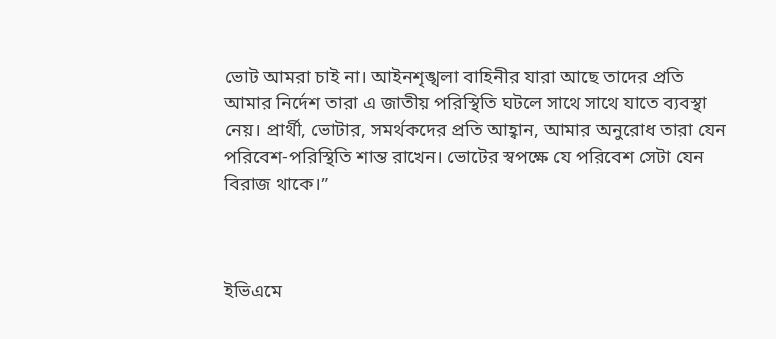ভোট আমরা চাই না। আইনশৃঙ্খলা বাহিনীর যারা আছে তাদের প্রতি আমার নির্দেশ তারা এ জাতীয় পরিস্থিতি ঘটলে সাথে সাথে যাতে ব্যবস্থা নেয়। প্রার্থী, ভোটার, সমর্থকদের প্রতি আহ্বান, আমার অনুরোধ তারা যেন পরিবেশ-পরিস্থিতি শান্ত রাখেন। ভোটের স্বপক্ষে যে পরিবেশ সেটা যেন বিরাজ থাকে।”



ইভিএমে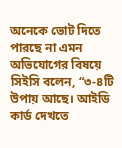অনেকে ভোট দিতে পারছে না এমন অভিযোগের বিষয়ে সিইসি বলেন, “৩-৪টি উপায় আছে। আইডি কার্ড দেখতে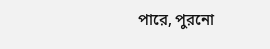পারে, পুরনো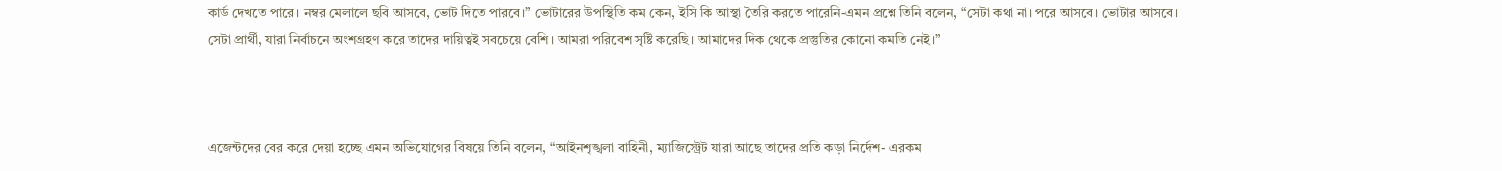কার্ড দেখতে পারে। নম্বর মেলালে ছবি আসবে, ভোট দিতে পারবে।” ভোটারের উপস্থিতি কম কেন, ইসি কি আস্থা তৈরি করতে পারেনি-এমন প্রশ্নে তিনি বলেন, “সেটা কথা না। পরে আসবে। ভোটার আসবে। সেটা প্রার্থী, যারা নির্বাচনে অংশগ্রহণ করে তাদের দায়িত্বই সবচেয়ে বেশি। আমরা পরিবেশ সৃষ্টি করেছি। আমাদের দিক থেকে প্রস্তুতির কোনো কমতি নেই।”



এজেন্টদের বের করে দেয়া হচ্ছে এমন অভিযোগের বিষয়ে তিনি বলেন, “আইনশৃঙ্খলা বাহিনী, ম্যাজিস্ট্রেট যারা আছে তাদের প্রতি কড়া নির্দেশ- এরকম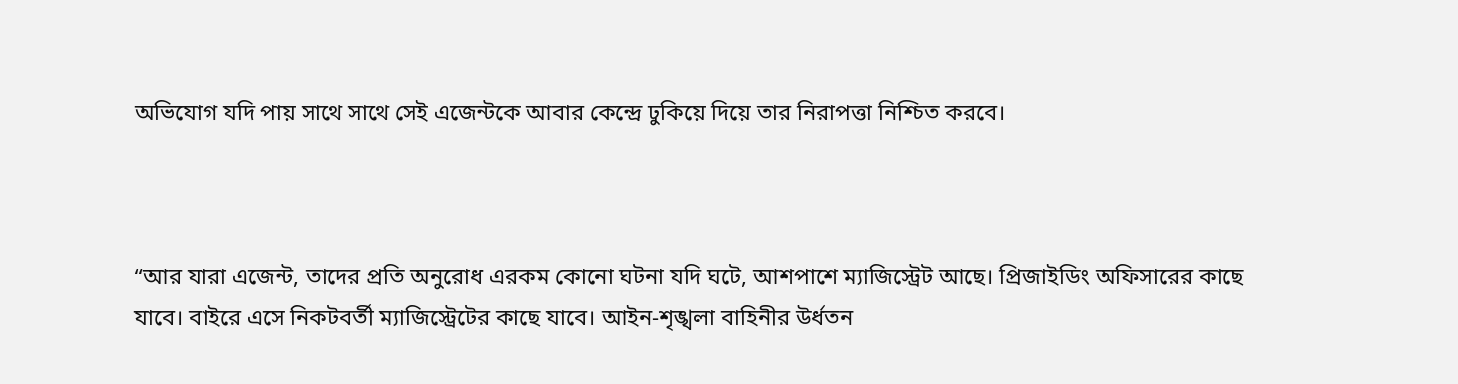অভিযোগ যদি পায় সাথে সাথে সেই এজেন্টকে আবার কেন্দ্রে ঢুকিয়ে দিয়ে তার নিরাপত্তা নিশ্চিত করবে।



“আর যারা এজেন্ট, তাদের প্রতি অনুরোধ এরকম কোনো ঘটনা যদি ঘটে, আশপাশে ম্যাজিস্ট্রেট আছে। প্রিজাইডিং অফিসারের কাছে যাবে। বাইরে এসে নিকটবর্তী ম্যাজিস্ট্রেটের কাছে যাবে। আইন-শৃঙ্খলা বাহিনীর উর্ধতন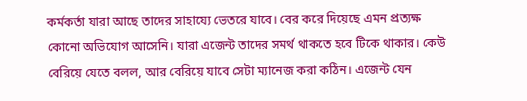কর্মকর্তা যারা আছে তাদের সাহায্যে ভেতরে যাবে। বের করে দিয়েছে এমন প্রত্যক্ষ কোনো অভিযোগ আসেনি। যারা এজেন্ট তাদের সমর্থ থাকতে হবে টিকে থাকার। কেউ বেরিয়ে যেতে বলল, আর বেরিয়ে যাবে সেটা ম্যানেজ করা কঠিন। এজেন্ট যেন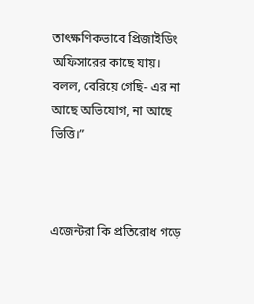তাৎক্ষণিকভাবে প্রিজাইডিং অফিসারের কাছে যায়। বলল, বেরিয়ে গেছি- এর না আছে অভিযোগ, না আছে ভিত্তি।”



এজেন্টরা কি প্রতিরোধ গড়ে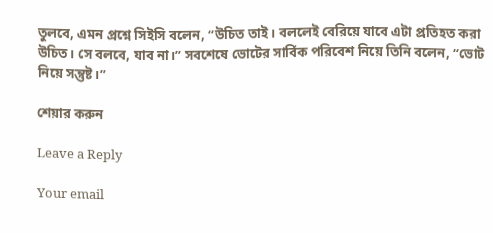তুলবে, এমন প্রশ্নে সিইসি বলেন, “উচিত তাই। বললেই বেরিয়ে যাবে এটা প্রতিহত করা উচিত। সে বলবে, যাব না।” সবশেষে ভোটের সার্বিক পরিবেশ নিয়ে তিনি বলেন, “ভোট নিয়ে সন্তুষ্ট।”

শেয়ার করুন

Leave a Reply

Your email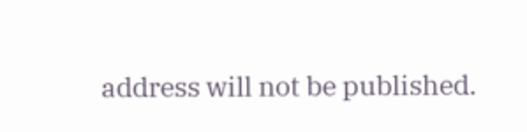address will not be published.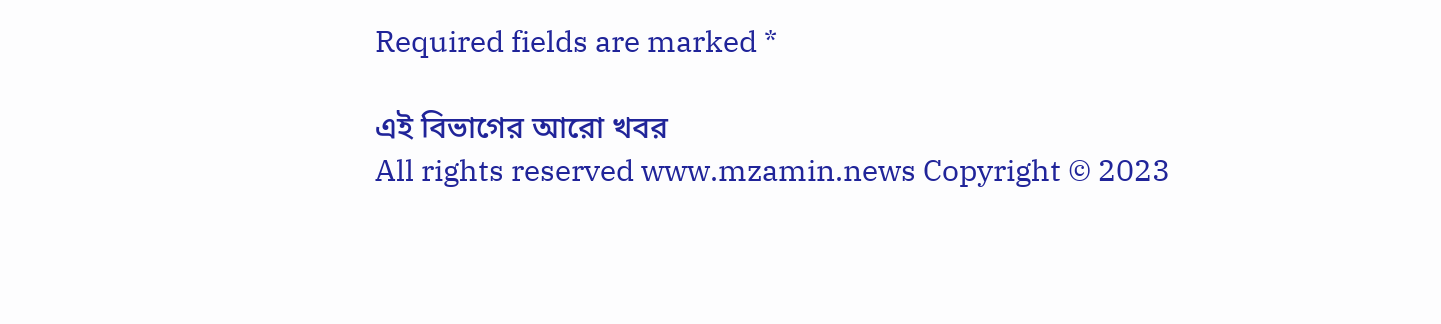Required fields are marked *

এই বিভাগের আরো খবর
All rights reserved www.mzamin.news Copyright © 2023